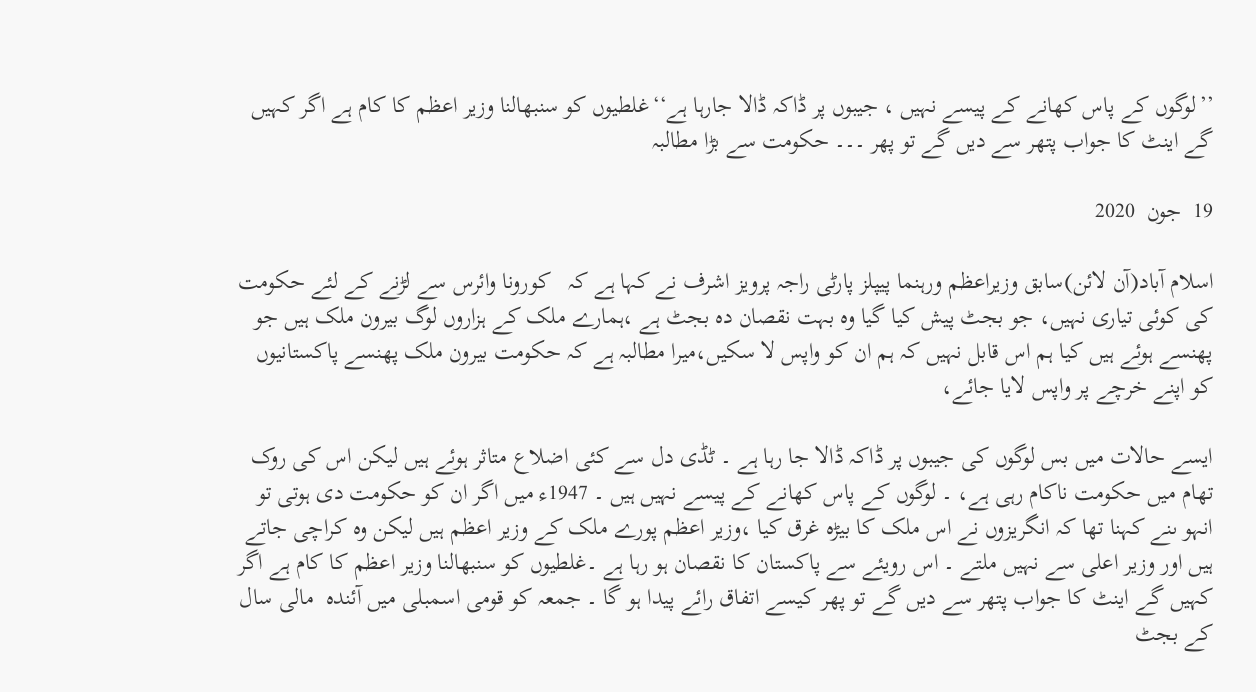’’لوگوں کے پاس کھانے کے پیسے نہیں ، جیبوں پر ڈاکہ ڈالا جارہا ہے‘‘غلطیوں کو سنبھالنا وزیر اعظم کا کام ہے اگر کہیں گے اینٹ کا جواب پتھر سے دیں گے تو پھر ۔۔۔ حکومت سے بڑا مطالبہ

19  جون  2020

اسلام آباد(آن لائن)سابق وزیراعظم ورہنما پیپلز پارٹی راجہ پرویز اشرف نے کہا ہے کہ   کورونا وائرس سے لڑنے کے لئے حکومت کی کوئی تیاری نہیں، جو بجٹ پیش کیا گیا وہ بہت نقصان دہ بجٹ ہے ،ہمارے ملک کے ہزاروں لوگ بیرون ملک ہیں جو پھنسے ہوئے ہیں کیا ہم اس قابل نہیں کہ ہم ان کو واپس لا سکیں،میرا مطالبہ ہے کہ حکومت بیرون ملک پھنسے پاکستانیوں کو اپنے خرچے پر واپس لایا جائے،

ایسے حالات میں بس لوگوں کی جیبوں پر ڈاکہ ڈالا جا رہا ہے ۔ ٹڈی دل سے کئی اضلاع متاثر ہوئے ہیں لیکن اس کی روک تھام میں حکومت ناکام رہی ہے، ۔ لوگوں کے پاس کھانے کے پیسے نہیں ہیں ۔ 1947ء میں اگر ان کو حکومت دی ہوتی تو انہو ںنے کہنا تھا کہ انگریزوں نے اس ملک کا بیڑہ غرق کیا ،وزیر اعظم پورے ملک کے وزیر اعظم ہیں لیکن وہ کراچی جاتے ہیں اور وزیر اعلی سے نہیں ملتے ۔ اس رویئے سے پاکستان کا نقصان ہو رہا ہے ۔غلطیوں کو سنبھالنا وزیر اعظم کا کام ہے اگر کہیں گے اینٹ کا جواب پتھر سے دیں گے تو پھر کیسے اتفاق رائے پیدا ہو گا ۔ جمعہ کو قومی اسمبلی میں آئندہ  مالی سال کے بجٹ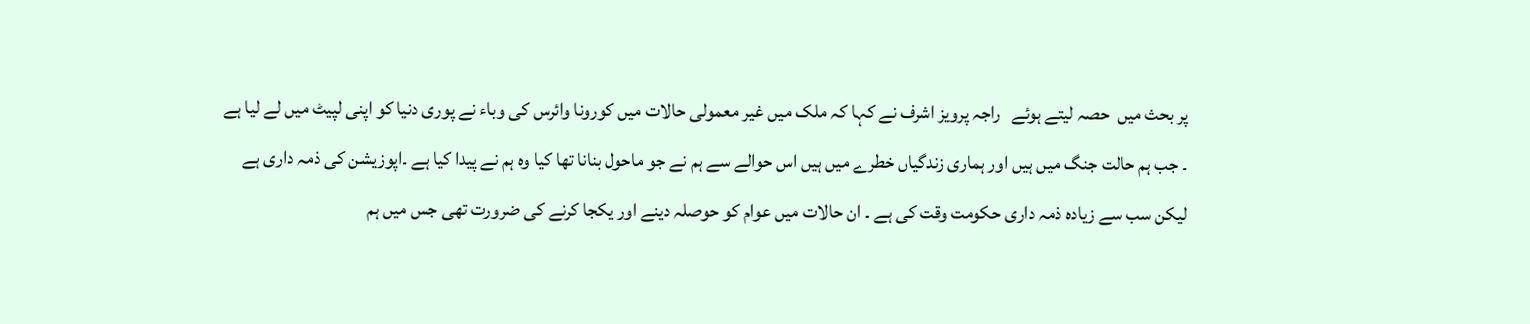پر بحث میں  حصہ لیتے ہوئے   راجہ پرویز اشرف نے کہا کہ ملک میں غیر معمولی حالات میں کورونا وائرس کی وباء نے پوری دنیا کو اپنی لپیٹ میں لے لیا ہے ۔ جب ہم حالت جنگ میں ہیں اور ہماری زندگیاں خطرے میں ہیں اس حوالے سے ہم نے جو ماحول بنانا تھا کیا وہ ہم نے پیدا کیا ہے ۔اپوزیشن کی ذمہ داری ہے لیکن سب سے زیادہ ذمہ داری حکومت وقت کی ہے ۔ ان حالات میں عوام کو حوصلہ دینے اور یکجا کرنے کی ضرورت تھی جس میں ہم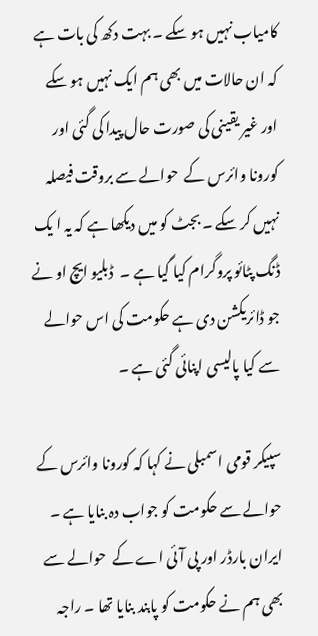کامیاب نہیں ہو سکے ۔ بہت دکھ کی بات ہے کہ ان حالات میں بھی ہم ایک نہیں ہو سکے اور غیر یقینی کی صورت حال پیدا کی گئی اور کورونا وائرس کے  حوالے سے بروقت فیصلہ نہیں کر سکے ۔ بجٹ کو میں دیکھا ہے کہ یہ ا یک ڈنگ پٹائو پروگرام کیا گیا ہے ۔  ڈبلیو ایچ او نے جو ڈائریکشن دی ہے حکومت کی اس حوالے سے کیا پالیسی اپنائی گئی ہے ۔

سپیکر قومی اسمبلی نے کہا کہ کورونا وائرس کے حوالے سے حکومت کو جواب دہ بنایا ہے ۔ ایران بارڈر اور پی آئی اے کے  حوالے سے  بھی ہم نے حکومت کو پابند بنایا تھا ۔ راجہ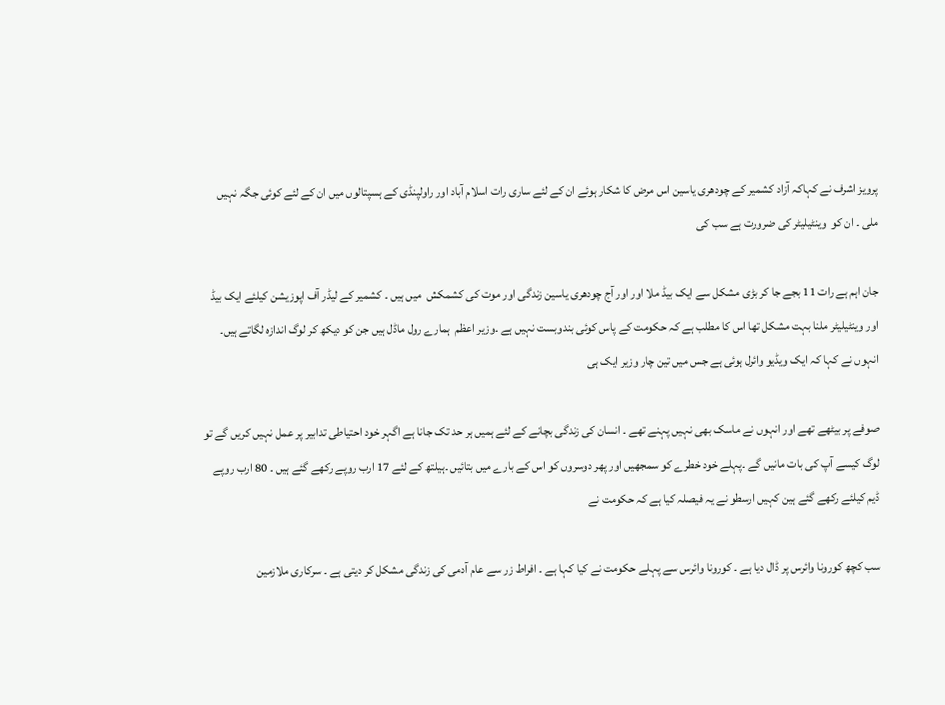پرویز اشرف نے کہاکہ آزاد کشمیر کے چودھری یاسین اس مرض کا شکار ہوئے ان کے لئے ساری رات اسلام آباد اور راولپنڈی کے ہسپتالوں میں ان کے لئے کوئی جگہ نہیں ملی ۔ ان کو  وینٹیلیٹر کی ضرورت ہے سب کی

جان اہم ہے رات 11 بجے جا کر بڑی مشکل سے ایک بیڈ ملا اور اور آج چودھری یاسین زندگی اور موت کی کشمکش  میں ہیں ۔ کشمیر کے لیڈر آف اپوزیشن کیلئے ایک بیڈ اور وینٹیلیٹر ملنا بہت مشکل تھا اس کا مطلب ہے کہ حکومت کے پاس کوئی بندوبست نہیں ہے ۔وزیر اعظم  ہمارے رول ماڈل ہیں جن کو دیکھ کر لوگ اندازہ لگاتے ہیں۔ انہوں نے کہا کہ ایک ویڈیو وائرل ہوئی ہے جس میں تین چار وزیر ایک ہی

صوفے پر بیٹھے تھے اور انہوں نے ماسک بھی نہیں پہنے تھے ۔ انسان کی زندگی بچانے کے لئے ہمیں ہر حد تک جانا ہے اگہر خود احتیاطی تدابیر پر عمل نہیں کریں گے تو لوگ کیسے آپ کی بات مانیں گے ۔پہلے خود خطرے کو سمجھیں اور پھر دوسروں کو اس کے بارے میں بتائیں ۔ہیلتھ کے لئے 17 ارب روپے رکھے گئے ہیں ۔ 80 ارب روپے ڈیم کیلئے رکھے گئے ہین کہیں ارسطو نے یہ فیصلہ کیا ہے کہ حکومت نے

سب کچھ کورونا وائرس پر ڈال دیا ہے ۔ کورونا وائرس سے پہلے حکومت نے کیا کہا ہے ۔ افراط زر سے عام آدمی کی زندگی مشکل کر دیتی ہے ۔ سرکاری ملازمین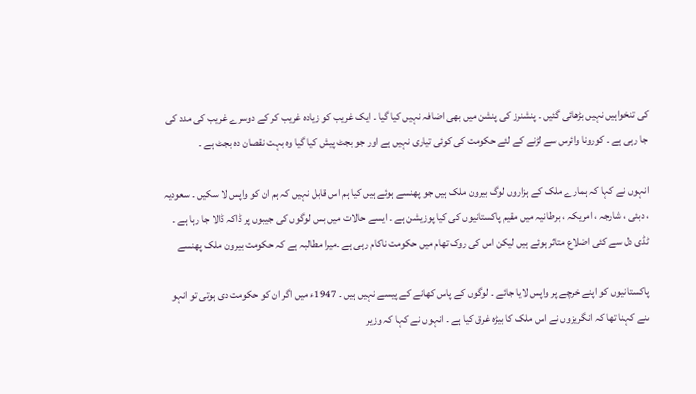کی تنخواہیں نہیں بڑھائی گئیں ۔ پنشنرز کی پنشن میں بھی اضافہ نہیں کیا گیا ۔ ایک غریب کو زیادہ غریب کر کے دوسرے غریب کی مدد کی جا رہی ہے ۔ کورونا وائرس سے لڑنے کے لئے حکومت کی کوئی تیاری نہیں ہے اور جو بجٹ پیش کیا گیا وہ بہت نقصان دہ بجٹ ہے ۔

انہوں نے کہا کہ ہمارے ملک کے ہزاروں لوگ بیرون ملک ہیں جو پھنسے ہوئے ہیں کیا ہم اس قابل نہیں کہ ہم ان کو واپس لا سکیں ۔ سعودیہ ، دبئی ، شارجہ ، امریکہ ، برطانیہ میں مقیم پاکستانیوں کی کیا پوزیشن ہے ۔ ایسے حالات میں بس لوگوں کی جیبوں پر ڈاکہ ڈالا جا رہا ہے ۔ ٹڈی دل سے کئی اضلاع متاثر ہوئے ہیں لیکن اس کی روک تھام میں حکومت ناکام رہی ہے ۔میرا مطالبہ ہے کہ حکومت بیرون ملک پھنسے

پاکستانیوں کو اپنے خرچے پر واپس لایا جائے ۔ لوگوں کے پاس کھانے کے پیسے نہیں ہیں ۔ 1947ء میں اگر ان کو حکومت دی ہوتی تو انہو ںنے کہنا تھا کہ انگریزوں نے اس ملک کا بیڑہ غرق کیا ہے ۔ انہوں نے کہا کہ وزیر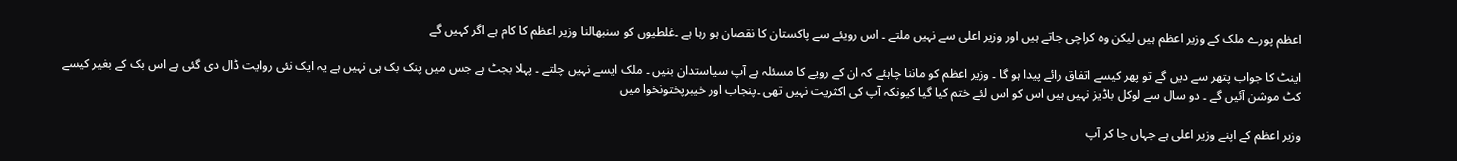اعظم پورے ملک کے وزیر اعظم ہیں لیکن وہ کراچی جاتے ہیں اور وزیر اعلی سے نہیں ملتے ۔ اس رویئے سے پاکستان کا نقصان ہو رہا ہے ۔غلطیوں کو سنبھالنا وزیر اعظم کا کام ہے اگر کہیں گے

اینٹ کا جواب پتھر سے دیں گے تو پھر کیسے اتفاق رائے پیدا ہو گا ۔ وزیر اعظم کو ماننا چاہئے کہ ان کے رویے کا مسئلہ ہے آپ سیاستدان بنیں ۔ ملک ایسے نہیں چلتے ۔ پہلا بجٹ ہے جس میں پنک بک ہی نہیں ہے یہ ایک نئی روایت ڈال دی گئی ہے اس بک کے بغیر کیسے کٹ موشن آئیں گے ۔ دو سال سے لوکل باڈیز نہیں ہیں اس کو اس لئے ختم کیا گیا کیونکہ آپ کی اکثریت نہیں تھی ۔پنجاب اور خیبرپختونخوا میں

وزیر اعظم کے اپنے وزیر اعلی ہے جہاں جا کر آپ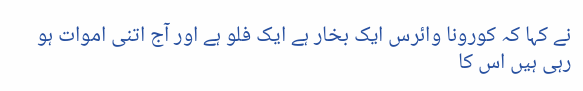نے کہا کہ کورونا وائرس ایک بخار ہے ایک فلو ہے اور آج اتنی اموات ہو رہی ہیں اس کا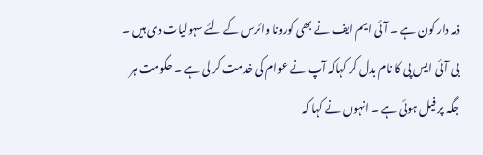ذمہ دار کون ہے ۔ آئی ایم ایف نے بھی کورونا وائرس کے لئے سہولیات دی ہیں ۔ بی آئی ایس پی کا نام بدل کر کہاکہ آپ نے عوام کی خدمت کر لی ہے ۔ حکومت ہر جگہ پر فیل ہوئی ہے ۔ انہوں نے کہا کہ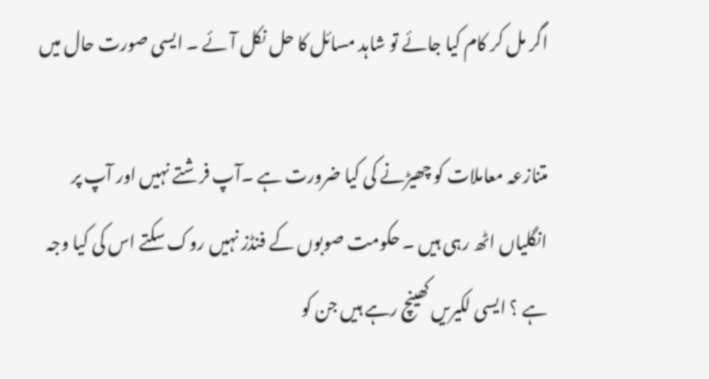اگر مل کر کام کیا جائے تو شاہد مسائل کا حل نکل آئے ۔ ایسی صورت حال میں

متنازعہ معاملات کو چھیڑنے کی کیا ضرورت ہے ۔آپ فرشتے نہیں اور آپ پر انگلیاں اٹھ رہی ہیں ۔ حکومت صوبوں کے فنڈز نہیں روک سکتے اس کی کیا وجہ ہے ؟ ایسی لکیریں کھینچ رہے ہیں جن کو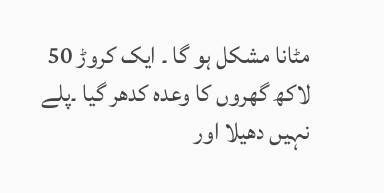مٹانا مشکل ہو گا ۔ ایک کروڑ 50 لاکھ گھروں کا وعدہ کدھر گیا ۔پلے نہیں دھیلا اور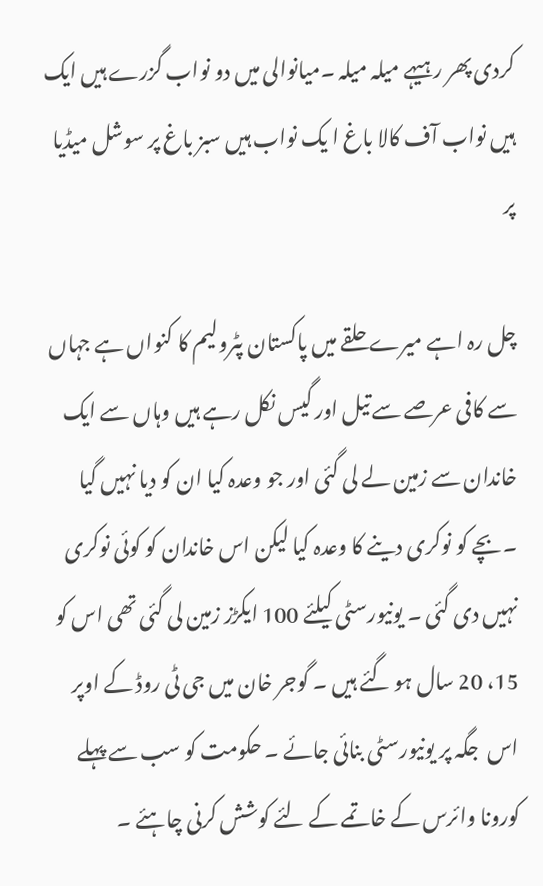کردی پھر رہیہے میلہ میلہ ۔میانوالی میں دو نواب گزرے ہیں ایک ہیں نواب آف کالا باغ ا یک نواب ہیں سبز باغ پر سوشل میڈیا پر

چل رہ اہے میرے حلقے میں پاکستان پٹرولیم کا کنواں ہے جہاں سے کافی عرصے سے تیل اور گیس نکل رہے ہیں وہاں سے ایک خاندان سے زمین لے لی گئی اور جو وعدہ کیا ان کو دیا نہیں گیا ۔بچے کو نوکری دینے کا وعدہ کیا لیکن اس خاندان کو کوئی نوکری نہیں دی گئی ۔ یونیورسٹی کیلئے 100 ایکڑز زمین لی گئی تھی اس کو 15، 20 سال ہو گئے ہیں ۔ گوجر خان میں جی ٹی روڈ کے اوپر اس  جگہ پر یونیورسٹی بنائی جائے ۔ حکومت کو سب سے پہلے کورونا وائرس کے خاتمے کے لئے کوشش کرنی چاہئے ۔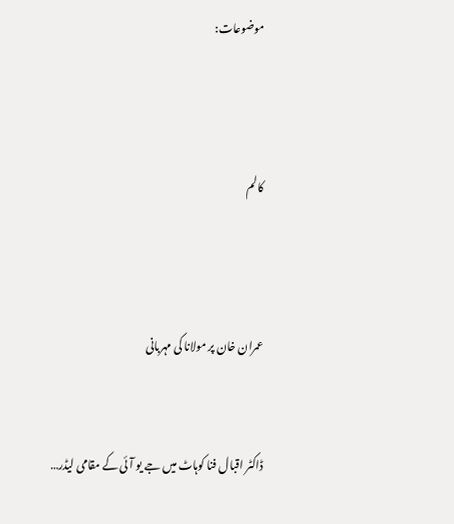موضوعات:



کالم



عمران خان پر مولانا کی مہربانی


ڈاکٹر اقبال فنا کوہاٹ میں جے یو آئی کے مقامی لیڈر…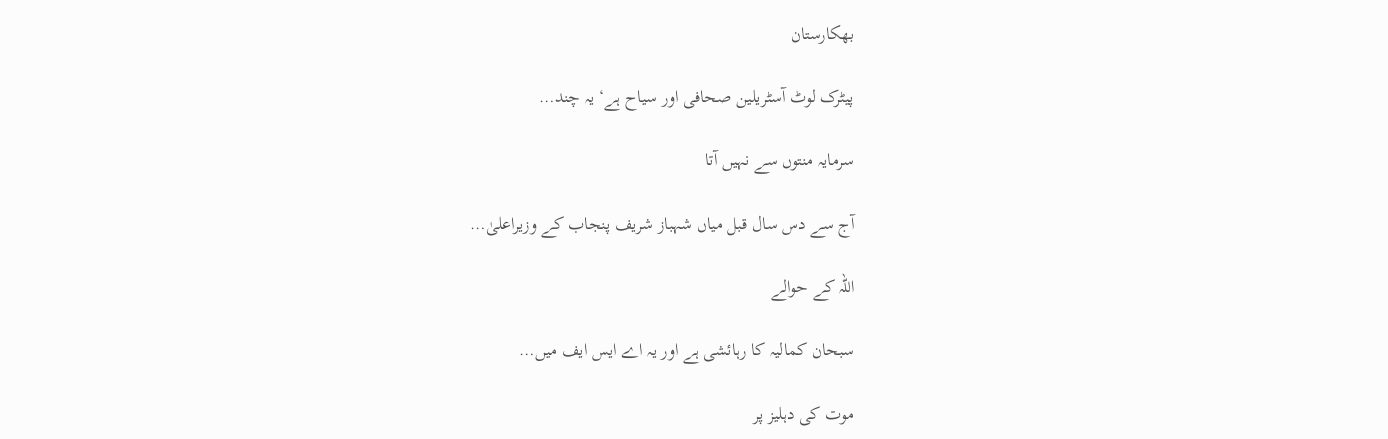بھکارستان

پیٹرک لوٹ آسٹریلین صحافی اور سیاح ہے‘ یہ چند…

سرمایہ منتوں سے نہیں آتا

آج سے دس سال قبل میاں شہباز شریف پنجاب کے وزیراعلیٰ…

اللہ کے حوالے

سبحان کمالیہ کا رہائشی ہے اور یہ اے ایس ایف میں…

موت کی دہلیز پر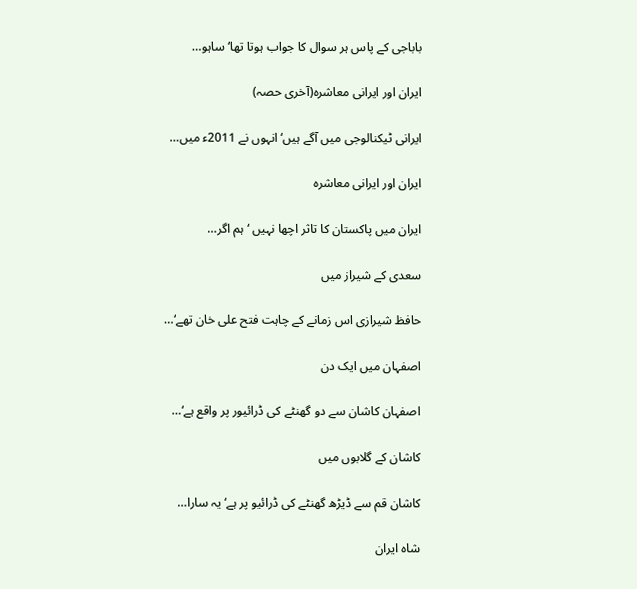باباجی کے پاس ہر سوال کا جواب ہوتا تھا‘ ساہو…

ایران اور ایرانی معاشرہ(آخری حصہ)

ایرانی ٹیکنالوجی میں آگے ہیں‘ انہوں نے 2011ء میں…

ایران اور ایرانی معاشرہ

ایران میں پاکستان کا تاثر اچھا نہیں ‘ ہم اگر…

سعدی کے شیراز میں

حافظ شیرازی اس زمانے کے چاہت فتح علی خان تھے‘…

اصفہان میں ایک دن

اصفہان کاشان سے دو گھنٹے کی ڈرائیور پر واقع ہے‘…

کاشان کے گلابوں میں

کاشان قم سے ڈیڑھ گھنٹے کی ڈرائیو پر ہے‘ یہ سارا…

شاہ ایران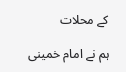کے محلات

ہم نے امام خمینی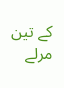کے تین مرلے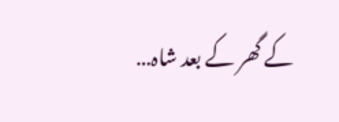کے گھر کے بعد شاہ…